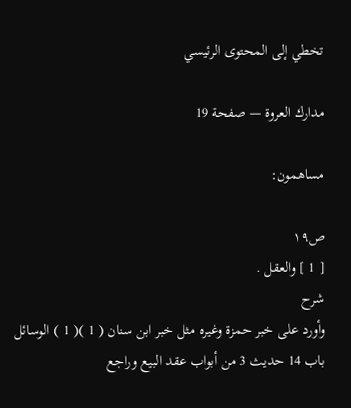تخطي إلى المحتوى الرئيسي

مدارك العروة — صفحة 19

مساهمون:

ص١٩
[ 1 ] والعقل .
شرح
وأورد على خبر حمزة وغيره مثل خبر ابن سنان ( 1 )( 1 ) الوسائل باب 14 حديث 3 من أبواب عقد البيع وراجع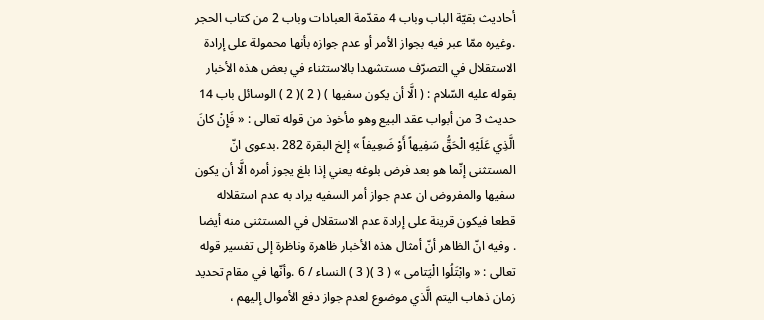أحاديث بقيّة الباب وباب 4 مقدّمة العبادات وباب 2 من كتاب الحجر .وغيره ممّا عبر فيه بجواز الأمر أو عدم جوازه بأنها محمولة على إرادة الاستقلال في التصرّف مستشهدا بالاستثناء في بعض هذه الأخبار بقوله عليه السّلام : ( الَّا أن يكون سفيها ) ( 2 )( 2 ) الوسائل باب 14 حديث 3 من أبواب عقد البيع وهو مأخوذ من قوله تعالى : « فَإِنْ كانَ الَّذِي عَلَيْهِ الْحَقُّ سَفِيهاً أَوْ ضَعِيفاً » إلخ البقرة 282 .بدعوى انّ المستثنى إنّما هو بعد فرض بلوغه يعني إذا بلغ يجوز أمره الَّا أن يكون سفيها والمفروض ان عدم جواز أمر السفيه يراد به عدم استقلاله قطعا فيكون قرينة على إرادة عدم الاستقلال في المستثنى منه أيضا . وفيه انّ الظاهر أنّ أمثال هذه الأخبار ظاهرة وناظرة إلى تفسير قوله تعالى : « وابْتَلُوا الْيَتامى » ( 3 )( 3 ) النساء / 6 .وأنّها في مقام تحديد زمان ذهاب اليتم الَّذي موضوع لعدم جواز دفع الأموال إليهم ،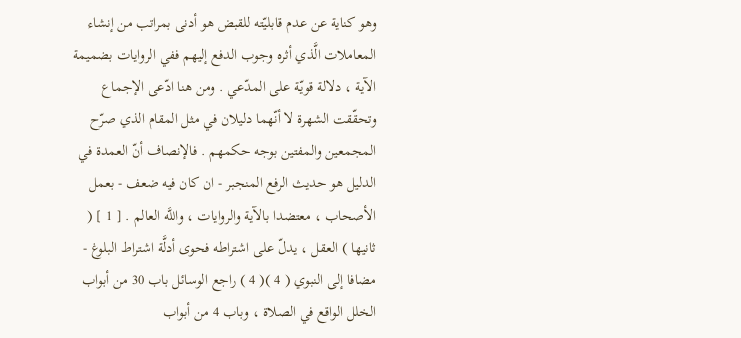وهو كناية عن عدم قابليّته للقبض هو أدنى بمراتب من إنشاء المعاملات الَّذي أثره وجوب الدفع إليهم ففي الروايات بضميمة الآية ، دلالة قويّة على المدّعي . ومن هنا ادّعى الإجماع وتحقّقت الشهرة لا أنّهما دليلان في مثل المقام الذي صرّح المجمعين والمفتين بوجه حكمهم . فالإنصاف أنّ العمدة في الدليل هو حديث الرفع المنجبر - ان كان فيه ضعف - بعمل الأصحاب ، معتضدا بالآية والروايات ، واللَّه العالم . [ 1 ] ( ثانيها ) العقل ، يدلّ على اشتراطه فحوى أدلَّة اشتراط البلوغ - مضافا إلى النبوي ( 4 )( 4 ) راجع الوسائل باب 30 من أبواب الخلل الواقع في الصلاة ، وباب 4 من أبواب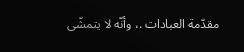مقدّمة العبادات .، وأنّه لا يتمشّى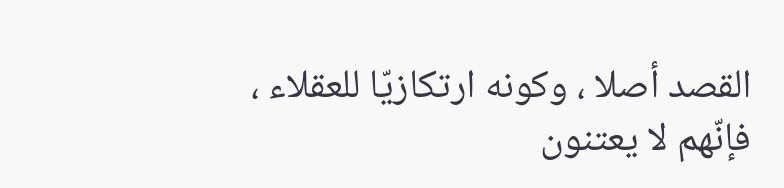القصد أصلا ، وكونه ارتكازيّا للعقلاء ، فإنّهم لا يعتنون